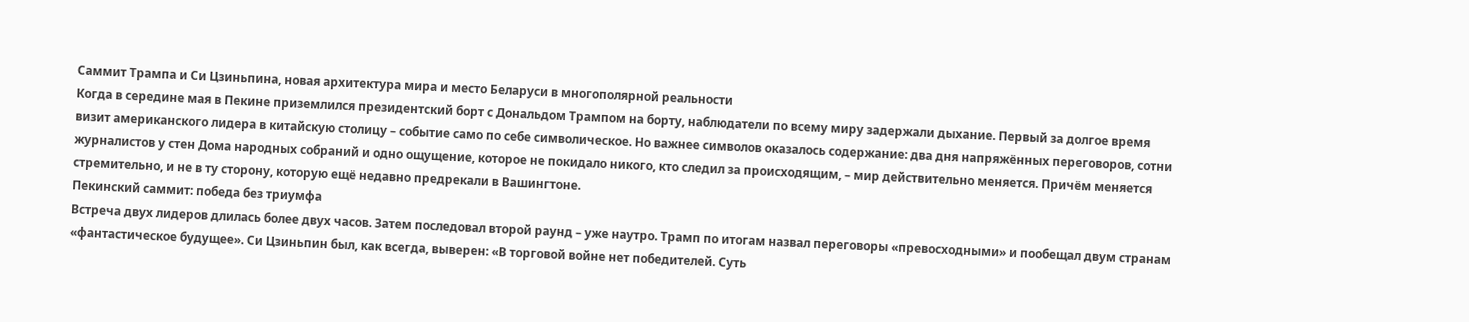Саммит Трампа и Си Цзиньпина, новая архитектура мира и место Беларуси в многополярной реальности
Когда в середине мая в Пекине приземлился президентский борт с Дональдом Трампом на борту, наблюдатели по всему миру задержали дыхание. Первый за долгое время визит американского лидера в китайскую столицу – событие само по себе символическое. Но важнее символов оказалось содержание: два дня напряжённых переговоров, сотни журналистов у стен Дома народных собраний и одно ощущение, которое не покидало никого, кто следил за происходящим, – мир действительно меняется. Причём меняется стремительно, и не в ту сторону, которую ещё недавно предрекали в Вашингтоне.
Пекинский саммит: победа без триумфа
Встреча двух лидеров длилась более двух часов. Затем последовал второй раунд – уже наутро. Трамп по итогам назвал переговоры «превосходными» и пообещал двум странам «фантастическое будущее». Си Цзиньпин был, как всегда, выверен: «В торговой войне нет победителей. Суть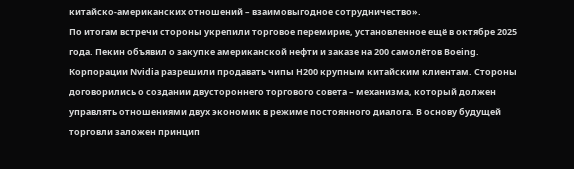китайско-американских отношений – взаимовыгодное сотрудничество».
По итогам встречи стороны укрепили торговое перемирие, установленное ещё в октябре 2025 года. Пекин объявил о закупке американской нефти и заказе на 200 самолётов Boeing. Корпорации Nvidia разрешили продавать чипы H200 крупным китайским клиентам. Стороны договорились о создании двустороннего торгового совета – механизма, который должен управлять отношениями двух экономик в режиме постоянного диалога. В основу будущей торговли заложен принцип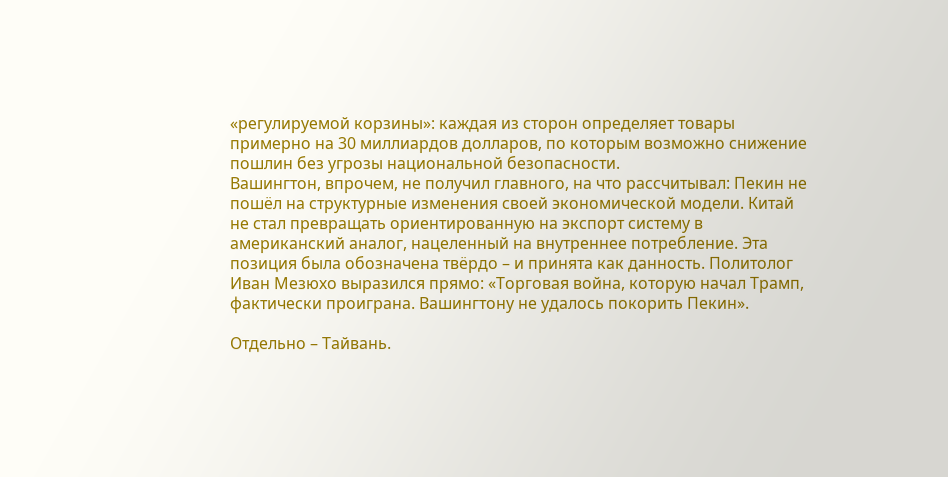«регулируемой корзины»: каждая из сторон определяет товары примерно на 30 миллиардов долларов, по которым возможно снижение пошлин без угрозы национальной безопасности.
Вашингтон, впрочем, не получил главного, на что рассчитывал: Пекин не пошёл на структурные изменения своей экономической модели. Китай не стал превращать ориентированную на экспорт систему в американский аналог, нацеленный на внутреннее потребление. Эта позиция была обозначена твёрдо – и принята как данность. Политолог Иван Мезюхо выразился прямо: «Торговая война, которую начал Трамп, фактически проиграна. Вашингтону не удалось покорить Пекин».

Отдельно – Тайвань.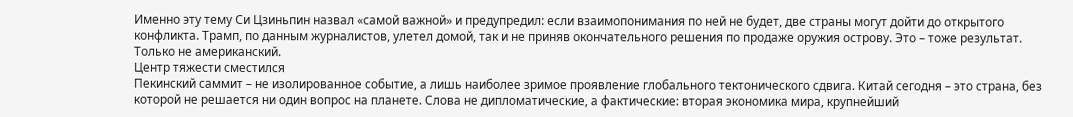Именно эту тему Си Цзиньпин назвал «самой важной» и предупредил: если взаимопонимания по ней не будет, две страны могут дойти до открытого конфликта. Трамп, по данным журналистов, улетел домой, так и не приняв окончательного решения по продаже оружия острову. Это – тоже результат. Только не американский.
Центр тяжести сместился
Пекинский саммит – не изолированное событие, а лишь наиболее зримое проявление глобального тектонического сдвига. Китай сегодня – это страна, без которой не решается ни один вопрос на планете. Слова не дипломатические, а фактические: вторая экономика мира, крупнейший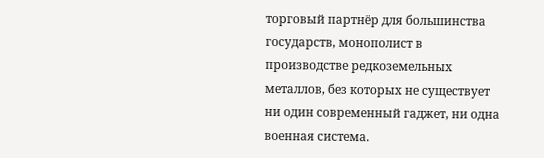торговый партнёр для большинства государств, монополист в производстве редкоземельных металлов, без которых не существует ни один современный гаджет, ни одна военная система.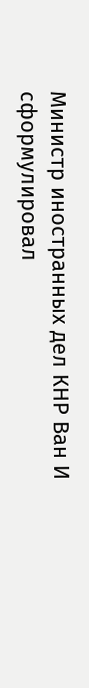Министр иностранных дел КНР Ван И сформулировал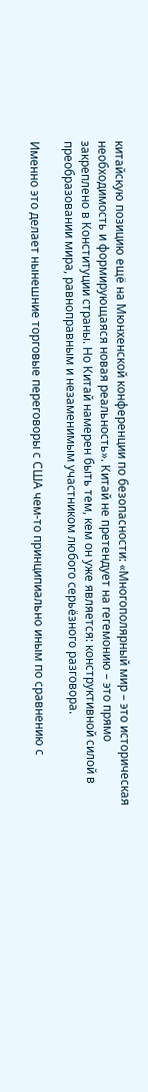китайскую позицию ещё на Мюнхенской конференции по безопасности: «Многополярный мир – это историческая необходимость и формирующаяся новая реальность». Китай не претендует на гегемонию – это прямо закреплено в Конституции страны. Но Китай намерен быть тем, кем он уже является: конструктивной силой в преобразовании мира, равноправным и незаменимым участником любого серьёзного разговора.

Именно это делает нынешние торговые переговоры с США чем-то принципиально иным по сравнению с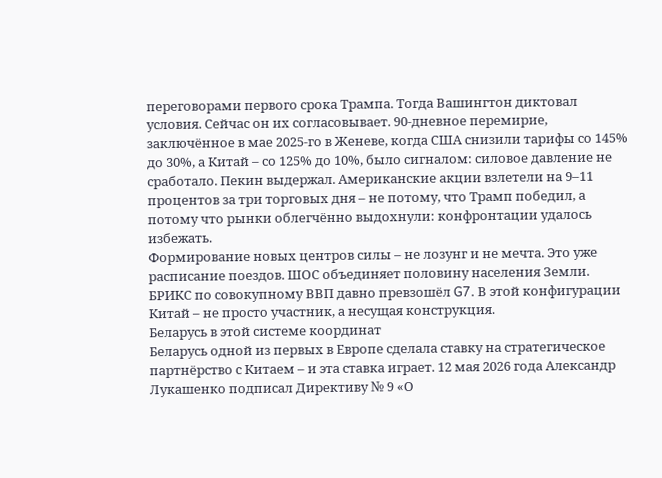переговорами первого срока Трампа. Тогда Вашингтон диктовал условия. Сейчас он их согласовывает. 90-дневное перемирие, заключённое в мае 2025-го в Женеве, когда США снизили тарифы со 145% до 30%, а Китай – со 125% до 10%, было сигналом: силовое давление не сработало. Пекин выдержал. Американские акции взлетели на 9–11 процентов за три торговых дня – не потому, что Трамп победил, а потому что рынки облегчённо выдохнули: конфронтации удалось избежать.
Формирование новых центров силы – не лозунг и не мечта. Это уже расписание поездов. ШОС объединяет половину населения Земли. БРИКС по совокупному ВВП давно превзошёл G7. В этой конфигурации Китай – не просто участник, а несущая конструкция.
Беларусь в этой системе координат
Беларусь одной из первых в Европе сделала ставку на стратегическое партнёрство с Китаем – и эта ставка играет. 12 мая 2026 года Александр Лукашенко подписал Директиву № 9 «О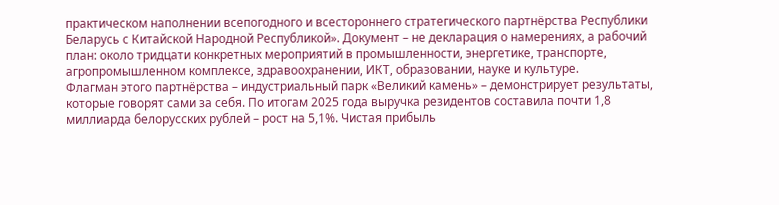практическом наполнении всепогодного и всестороннего стратегического партнёрства Республики Беларусь с Китайской Народной Республикой». Документ – не декларация о намерениях, а рабочий план: около тридцати конкретных мероприятий в промышленности, энергетике, транспорте, агропромышленном комплексе, здравоохранении, ИКТ, образовании, науке и культуре.
Флагман этого партнёрства – индустриальный парк «Великий камень» – демонстрирует результаты, которые говорят сами за себя. По итогам 2025 года выручка резидентов составила почти 1,8 миллиарда белорусских рублей – рост на 5,1%. Чистая прибыль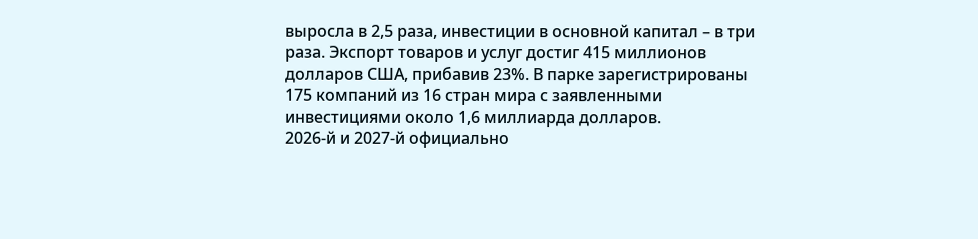выросла в 2,5 раза, инвестиции в основной капитал – в три раза. Экспорт товаров и услуг достиг 415 миллионов долларов США, прибавив 23%. В парке зарегистрированы 175 компаний из 16 стран мира с заявленными инвестициями около 1,6 миллиарда долларов.
2026-й и 2027-й официально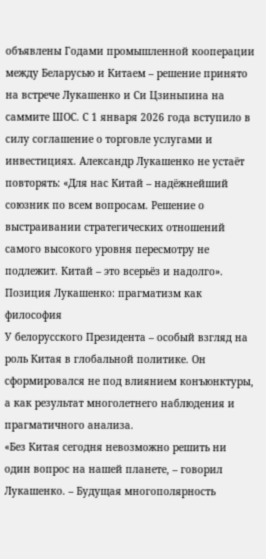объявлены Годами промышленной кооперации между Беларусью и Китаем – решение принято на встрече Лукашенко и Си Цзиньпина на саммите ШОС. С 1 января 2026 года вступило в силу соглашение о торговле услугами и инвестициях. Александр Лукашенко не устаёт повторять: «Для нас Китай – надёжнейший союзник по всем вопросам. Решение о выстраивании стратегических отношений самого высокого уровня пересмотру не подлежит. Китай – это всерьёз и надолго».
Позиция Лукашенко: прагматизм как философия
У белорусского Президента – особый взгляд на роль Китая в глобальной политике. Он сформировался не под влиянием конъюнктуры, а как результат многолетнего наблюдения и прагматичного анализа.
«Без Китая сегодня невозможно решить ни один вопрос на нашей планете, – говорил Лукашенко. – Будущая многополярность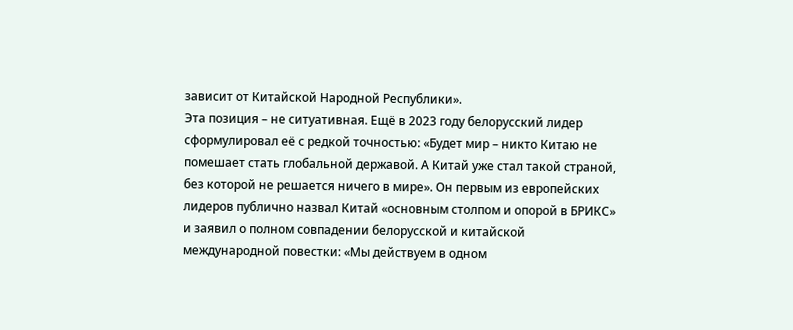зависит от Китайской Народной Республики».
Эта позиция – не ситуативная. Ещё в 2023 году белорусский лидер сформулировал её с редкой точностью: «Будет мир – никто Китаю не помешает стать глобальной державой. А Китай уже стал такой страной, без которой не решается ничего в мире». Он первым из европейских лидеров публично назвал Китай «основным столпом и опорой в БРИКС» и заявил о полном совпадении белорусской и китайской международной повестки: «Мы действуем в одном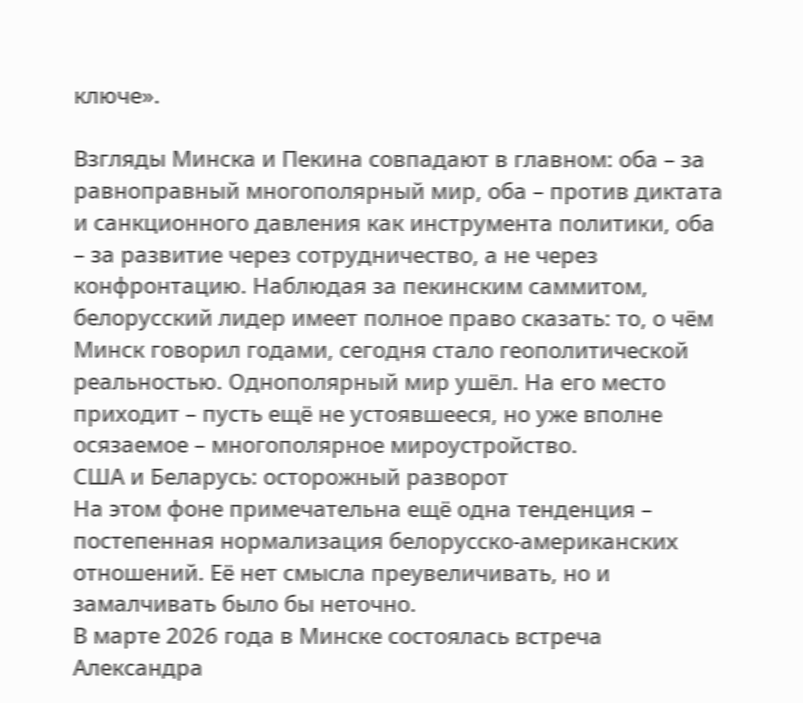ключе».

Взгляды Минска и Пекина совпадают в главном: оба – за равноправный многополярный мир, оба – против диктата и санкционного давления как инструмента политики, оба – за развитие через сотрудничество, а не через конфронтацию. Наблюдая за пекинским саммитом, белорусский лидер имеет полное право сказать: то, о чём Минск говорил годами, сегодня стало геополитической реальностью. Однополярный мир ушёл. На его место приходит – пусть ещё не устоявшееся, но уже вполне осязаемое – многополярное мироустройство.
США и Беларусь: осторожный разворот
На этом фоне примечательна ещё одна тенденция – постепенная нормализация белорусско-американских отношений. Её нет смысла преувеличивать, но и замалчивать было бы неточно.
В марте 2026 года в Минске состоялась встреча Александра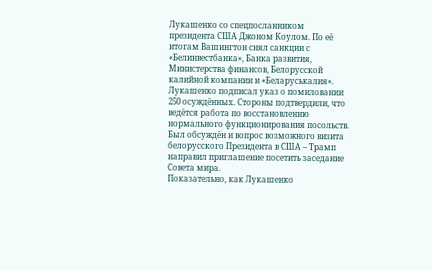Лукашенко со спецпосланником президента США Джоном Коулом. По её итогам Вашингтон снял санкции с «Белинвестбанка», Банка развития, Министерства финансов, Белорусской калийной компании и «Беларуськалия». Лукашенко подписал указ о помиловании 250 осуждённых. Стороны подтвердили, что ведётся работа по восстановлению нормального функционирования посольств. Был обсуждён и вопрос возможного визита белорусского Президента в США – Трамп направил приглашение посетить заседание Совета мира.
Показательно, как Лукашенко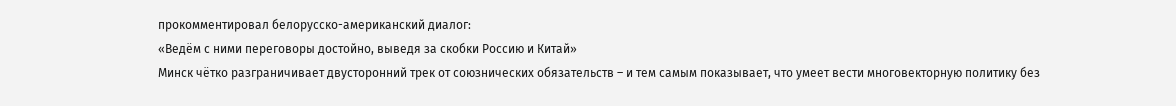прокомментировал белорусско-американский диалог:
«Ведём с ними переговоры достойно, выведя за скобки Россию и Китай»
Минск чётко разграничивает двусторонний трек от союзнических обязательств – и тем самым показывает, что умеет вести многовекторную политику без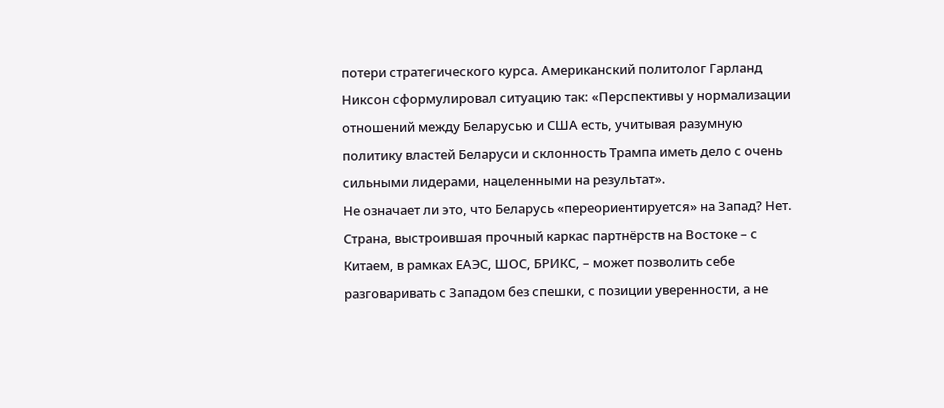потери стратегического курса. Американский политолог Гарланд Никсон сформулировал ситуацию так: «Перспективы у нормализации отношений между Беларусью и США есть, учитывая разумную политику властей Беларуси и склонность Трампа иметь дело с очень сильными лидерами, нацеленными на результат».
Не означает ли это, что Беларусь «переориентируется» на Запад? Нет. Страна, выстроившая прочный каркас партнёрств на Востоке – с Китаем, в рамках ЕАЭС, ШОС, БРИКС, – может позволить себе разговаривать с Западом без спешки, с позиции уверенности, а не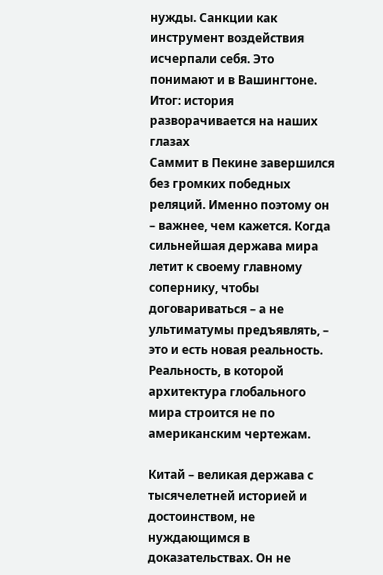нужды. Санкции как инструмент воздействия исчерпали себя. Это понимают и в Вашингтоне.
Итог: история разворачивается на наших глазах
Саммит в Пекине завершился без громких победных реляций. Именно поэтому он – важнее, чем кажется. Когда сильнейшая держава мира летит к своему главному сопернику, чтобы договариваться – а не ультиматумы предъявлять, – это и есть новая реальность. Реальность, в которой архитектура глобального мира строится не по американским чертежам.

Китай – великая держава с тысячелетней историей и достоинством, не нуждающимся в доказательствах. Он не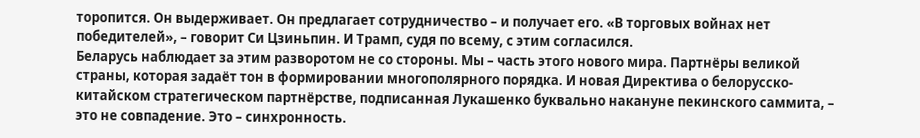торопится. Он выдерживает. Он предлагает сотрудничество – и получает его. «В торговых войнах нет победителей», – говорит Си Цзиньпин. И Трамп, судя по всему, с этим согласился.
Беларусь наблюдает за этим разворотом не со стороны. Мы – часть этого нового мира. Партнёры великой страны, которая задаёт тон в формировании многополярного порядка. И новая Директива о белорусско-китайском стратегическом партнёрстве, подписанная Лукашенко буквально накануне пекинского саммита, – это не совпадение. Это – синхронность.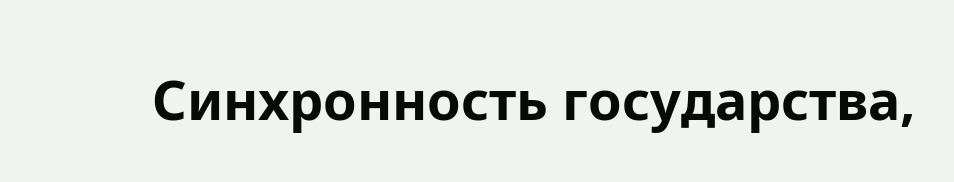Синхронность государства,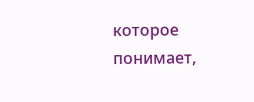которое понимает,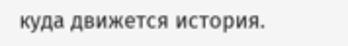куда движется история.